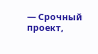— Срочный проект,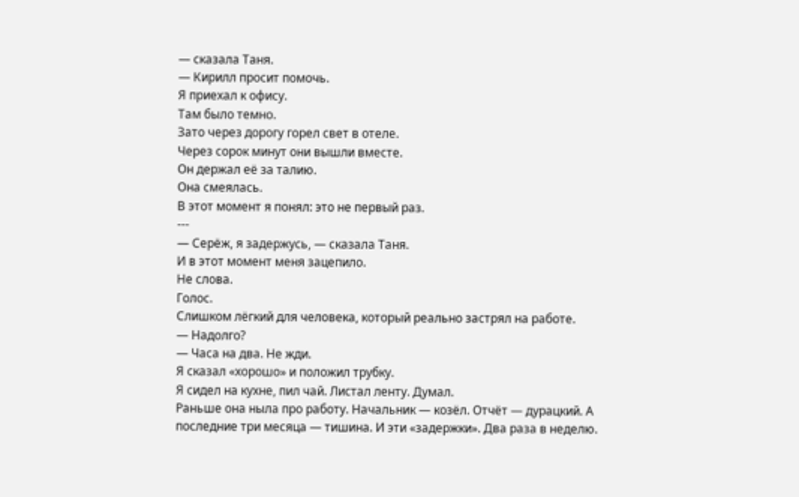— сказала Таня.
— Кирилл просит помочь.
Я приехал к офису.
Там было темно.
Зато через дорогу горел свет в отеле.
Через сорок минут они вышли вместе.
Он держал её за талию.
Она смеялась.
В этот момент я понял: это не первый раз.
---
— Серёж, я задержусь, — сказала Таня.
И в этот момент меня зацепило.
Не слова.
Голос.
Слишком лёгкий для человека, который реально застрял на работе.
— Надолго?
— Часа на два. Не жди.
Я сказал «хорошо» и положил трубку.
Я сидел на кухне, пил чай. Листал ленту. Думал.
Раньше она ныла про работу. Начальник — козёл. Отчёт — дурацкий. А последние три месяца — тишина. И эти «задержки». Два раза в неделю.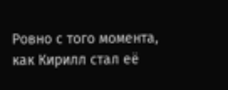Ровно с того момента, как Кирилл стал её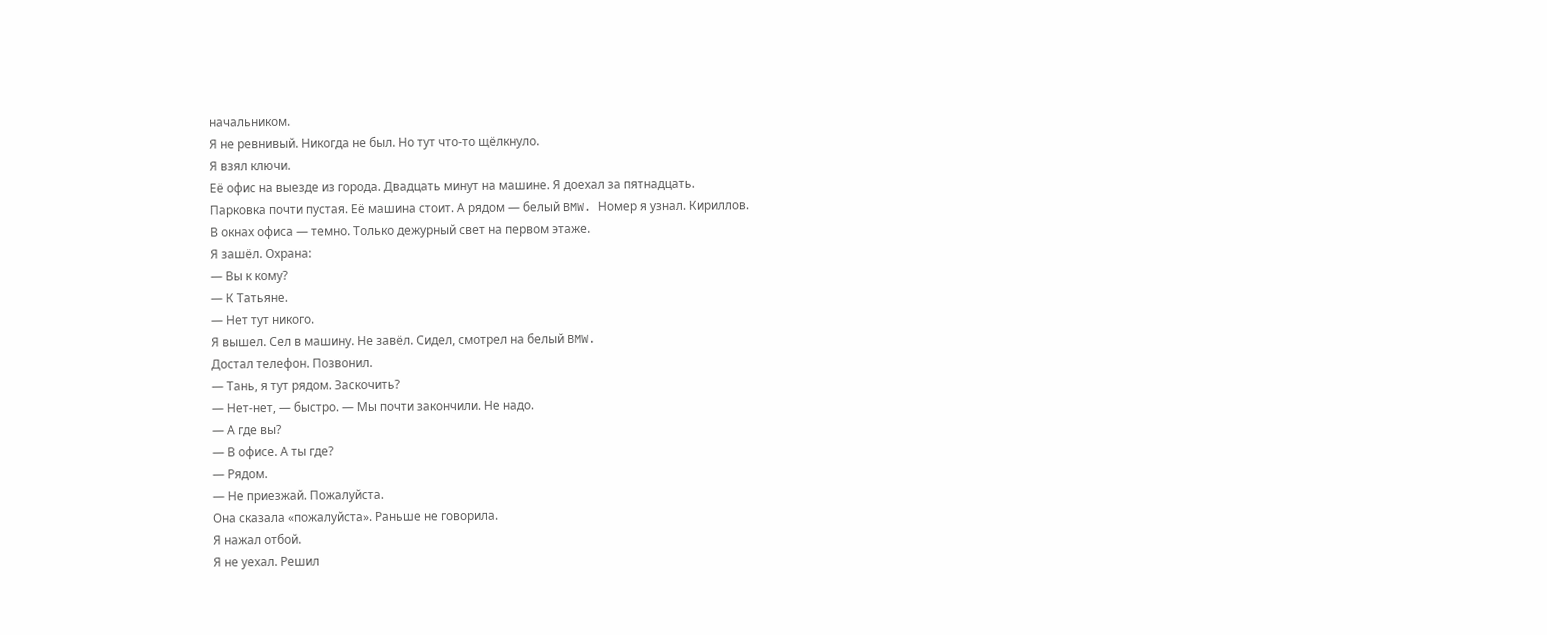начальником.
Я не ревнивый. Никогда не был. Но тут что-то щёлкнуло.
Я взял ключи.
Её офис на выезде из города. Двадцать минут на машине. Я доехал за пятнадцать.
Парковка почти пустая. Её машина стоит. А рядом — белый BMW. Номер я узнал. Кириллов.
В окнах офиса — темно. Только дежурный свет на первом этаже.
Я зашёл. Охрана:
— Вы к кому?
— К Татьяне.
— Нет тут никого.
Я вышел. Сел в машину. Не завёл. Сидел, смотрел на белый BMW.
Достал телефон. Позвонил.
— Тань, я тут рядом. Заскочить?
— Нет-нет, — быстро. — Мы почти закончили. Не надо.
— А где вы?
— В офисе. А ты где?
— Рядом.
— Не приезжай. Пожалуйста.
Она сказала «пожалуйста». Раньше не говорила.
Я нажал отбой.
Я не уехал. Решил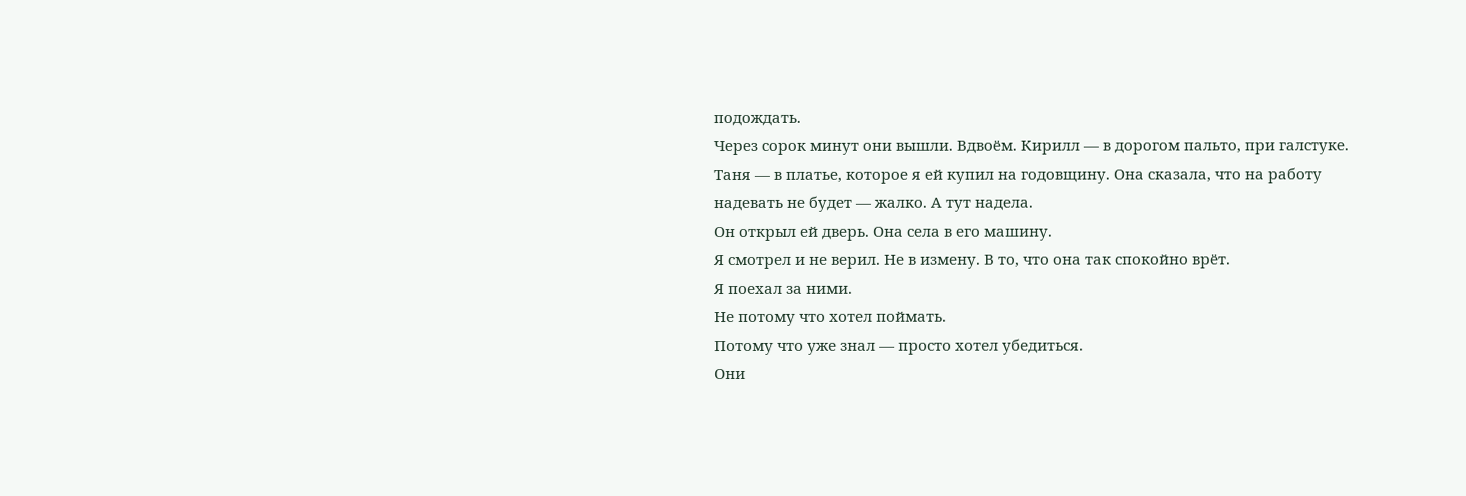подождать.
Через сорок минут они вышли. Вдвоём. Кирилл — в дорогом пальто, при галстуке. Таня — в платье, которое я ей купил на годовщину. Она сказала, что на работу надевать не будет — жалко. А тут надела.
Он открыл ей дверь. Она села в его машину.
Я смотрел и не верил. Не в измену. В то, что она так спокойно врёт.
Я поехал за ними.
Не потому что хотел поймать.
Потому что уже знал — просто хотел убедиться.
Они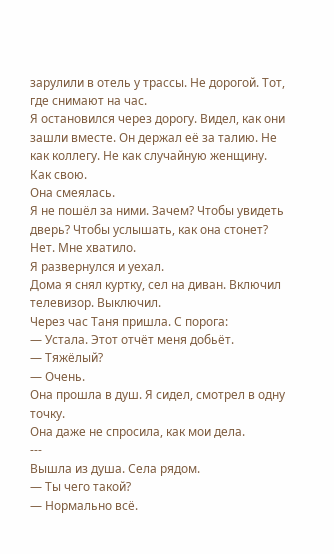зарулили в отель у трассы. Не дорогой. Тот, где снимают на час.
Я остановился через дорогу. Видел, как они зашли вместе. Он держал её за талию. Не как коллегу. Не как случайную женщину. Как свою.
Она смеялась.
Я не пошёл за ними. Зачем? Чтобы увидеть дверь? Чтобы услышать, как она стонет? Нет. Мне хватило.
Я развернулся и уехал.
Дома я снял куртку, сел на диван. Включил телевизор. Выключил.
Через час Таня пришла. С порога:
— Устала. Этот отчёт меня добьёт.
— Тяжёлый?
— Очень.
Она прошла в душ. Я сидел, смотрел в одну точку.
Она даже не спросила, как мои дела.
---
Вышла из душа. Села рядом.
— Ты чего такой?
— Нормально всё.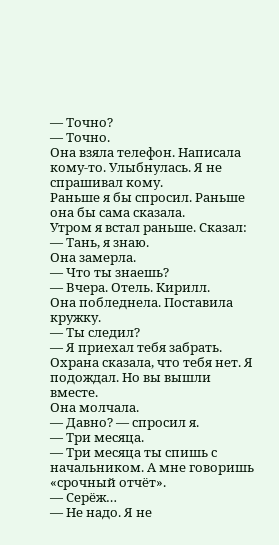— Точно?
— Точно.
Она взяла телефон. Написала кому-то. Улыбнулась. Я не спрашивал кому.
Раньше я бы спросил. Раньше она бы сама сказала.
Утром я встал раньше. Сказал:
— Тань, я знаю.
Она замерла.
— Что ты знаешь?
— Вчера. Отель. Кирилл.
Она побледнела. Поставила кружку.
— Ты следил?
— Я приехал тебя забрать. Охрана сказала, что тебя нет. Я подождал. Но вы вышли вместе.
Она молчала.
— Давно? — спросил я.
— Три месяца.
— Три месяца ты спишь с начальником. А мне говоришь «срочный отчёт».
— Серёж…
— Не надо. Я не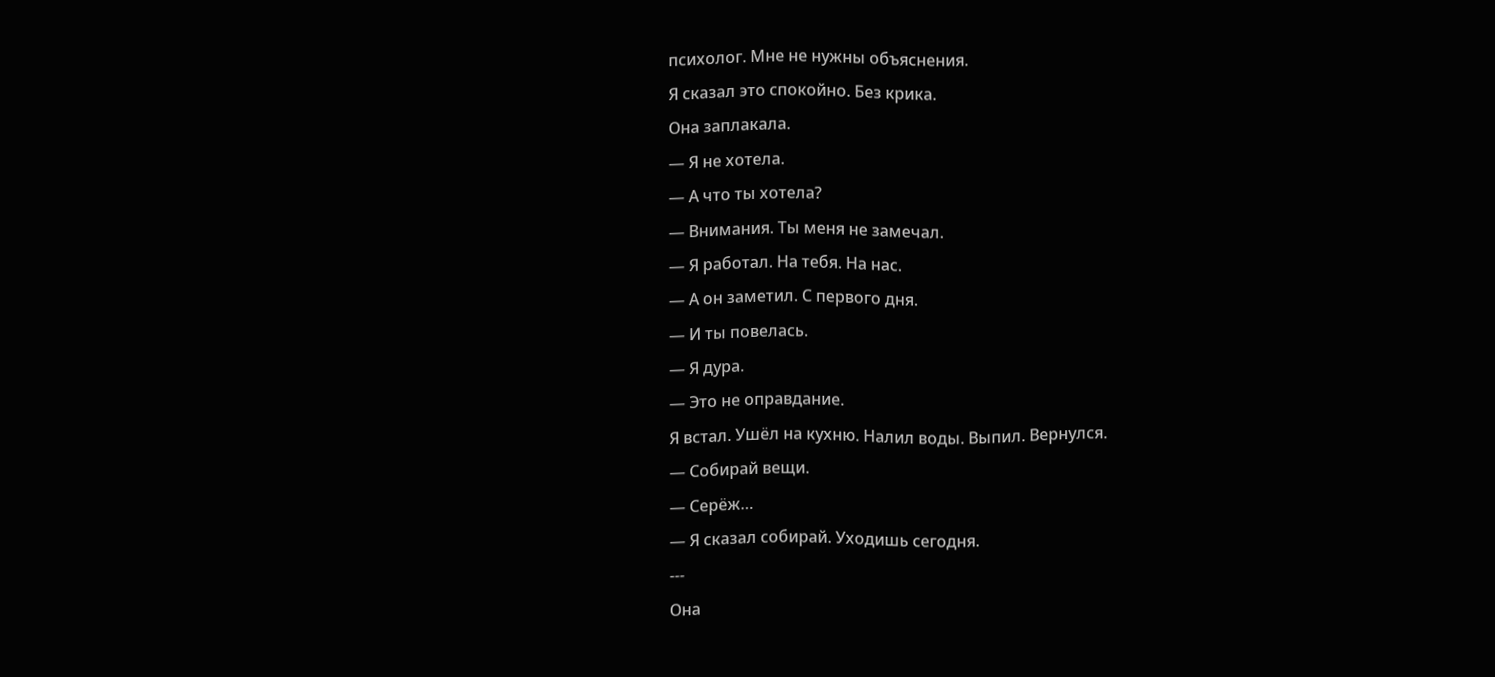психолог. Мне не нужны объяснения.
Я сказал это спокойно. Без крика.
Она заплакала.
— Я не хотела.
— А что ты хотела?
— Внимания. Ты меня не замечал.
— Я работал. На тебя. На нас.
— А он заметил. С первого дня.
— И ты повелась.
— Я дура.
— Это не оправдание.
Я встал. Ушёл на кухню. Налил воды. Выпил. Вернулся.
— Собирай вещи.
— Серёж…
— Я сказал собирай. Уходишь сегодня.
---
Она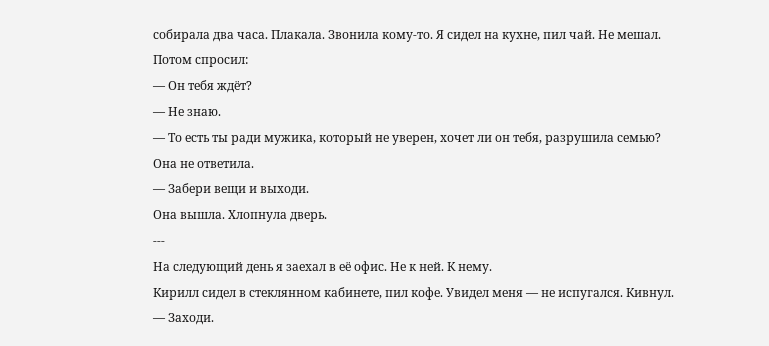собирала два часа. Плакала. Звонила кому-то. Я сидел на кухне, пил чай. Не мешал.
Потом спросил:
— Он тебя ждёт?
— Не знаю.
— То есть ты ради мужика, который не уверен, хочет ли он тебя, разрушила семью?
Она не ответила.
— Забери вещи и выходи.
Она вышла. Хлопнула дверь.
---
На следующий день я заехал в её офис. Не к ней. К нему.
Кирилл сидел в стеклянном кабинете, пил кофе. Увидел меня — не испугался. Кивнул.
— Заходи.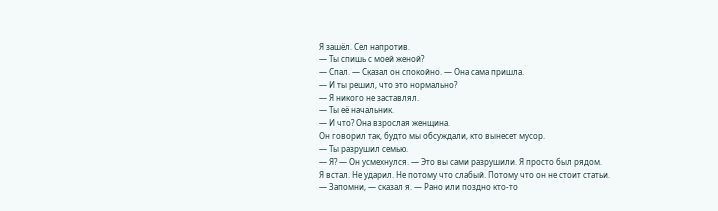Я зашёл. Сел напротив.
— Ты спишь с моей женой?
— Спал. — Сказал он спокойно. — Она сама пришла.
— И ты решил, что это нормально?
— Я никого не заставлял.
— Ты её начальник.
— И что? Она взрослая женщина.
Он говорил так, будто мы обсуждали, кто вынесет мусор.
— Ты разрушил семью.
— Я? — Он усмехнулся. — Это вы сами разрушили. Я просто был рядом.
Я встал. Не ударил. Не потому что слабый. Потому что он не стоит статьи.
— Запомни, — сказал я. — Рано или поздно кто-то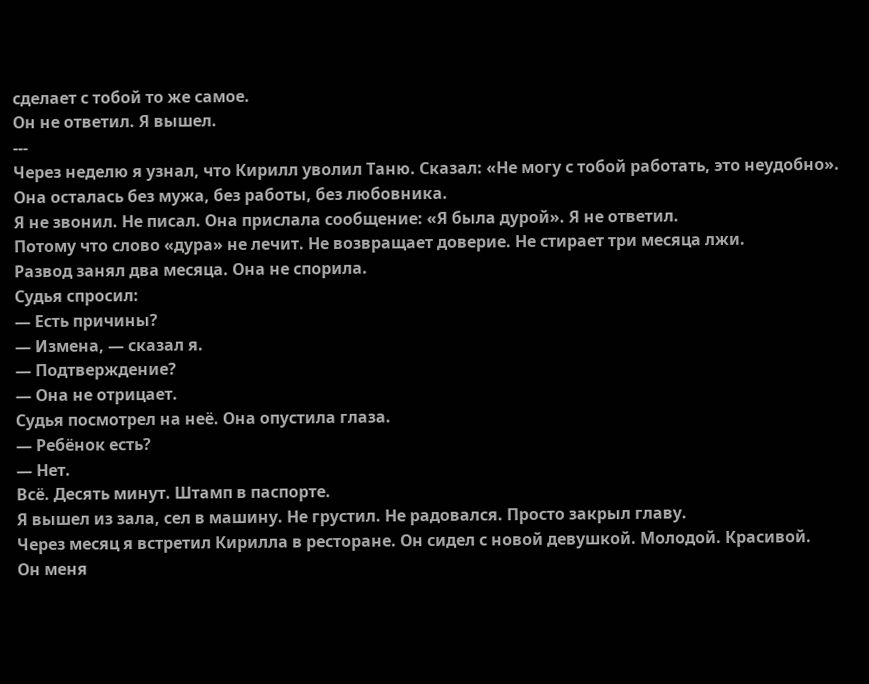сделает с тобой то же самое.
Он не ответил. Я вышел.
---
Через неделю я узнал, что Кирилл уволил Таню. Сказал: «Не могу с тобой работать, это неудобно».
Она осталась без мужа, без работы, без любовника.
Я не звонил. Не писал. Она прислала сообщение: «Я была дурой». Я не ответил.
Потому что слово «дура» не лечит. Не возвращает доверие. Не стирает три месяца лжи.
Развод занял два месяца. Она не спорила.
Судья спросил:
— Есть причины?
— Измена, — сказал я.
— Подтверждение?
— Она не отрицает.
Судья посмотрел на неё. Она опустила глаза.
— Ребёнок есть?
— Нет.
Всё. Десять минут. Штамп в паспорте.
Я вышел из зала, сел в машину. Не грустил. Не радовался. Просто закрыл главу.
Через месяц я встретил Кирилла в ресторане. Он сидел с новой девушкой. Молодой. Красивой.
Он меня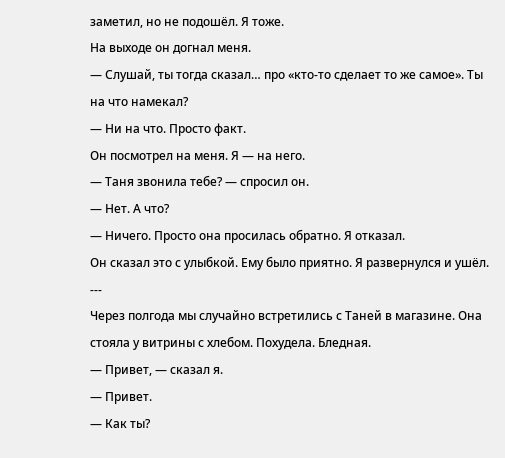заметил, но не подошёл. Я тоже.
На выходе он догнал меня.
— Слушай, ты тогда сказал… про «кто-то сделает то же самое». Ты на что намекал?
— Ни на что. Просто факт.
Он посмотрел на меня. Я — на него.
— Таня звонила тебе? — спросил он.
— Нет. А что?
— Ничего. Просто она просилась обратно. Я отказал.
Он сказал это с улыбкой. Ему было приятно. Я развернулся и ушёл.
---
Через полгода мы случайно встретились с Таней в магазине. Она стояла у витрины с хлебом. Похудела. Бледная.
— Привет, — сказал я.
— Привет.
— Как ты?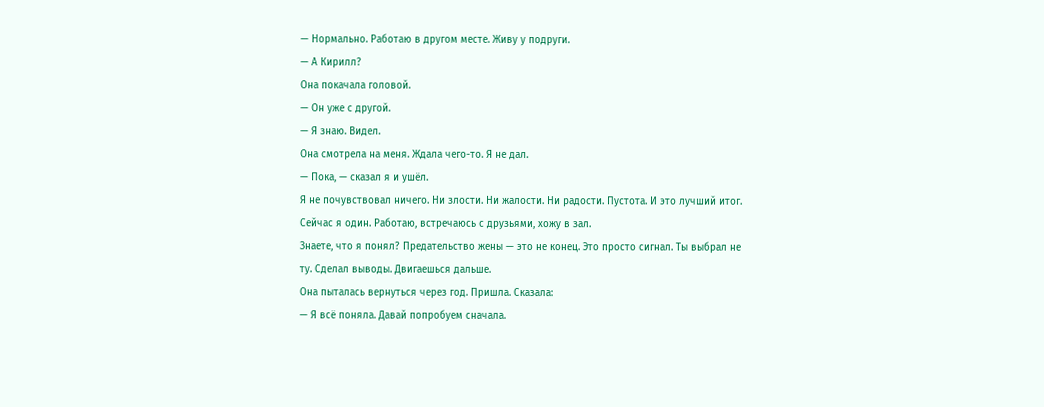— Нормально. Работаю в другом месте. Живу у подруги.
— А Кирилл?
Она покачала головой.
— Он уже с другой.
— Я знаю. Видел.
Она смотрела на меня. Ждала чего-то. Я не дал.
— Пока, — сказал я и ушёл.
Я не почувствовал ничего. Ни злости. Ни жалости. Ни радости. Пустота. И это лучший итог.
Сейчас я один. Работаю, встречаюсь с друзьями, хожу в зал.
Знаете, что я понял? Предательство жены — это не конец. Это просто сигнал. Ты выбрал не ту. Сделал выводы. Двигаешься дальше.
Она пыталась вернуться через год. Пришла. Сказала:
— Я всё поняла. Давай попробуем сначала.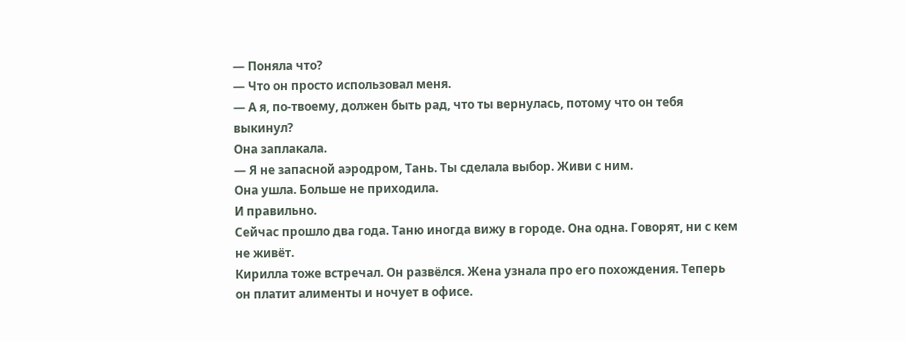— Поняла что?
— Что он просто использовал меня.
— А я, по-твоему, должен быть рад, что ты вернулась, потому что он тебя выкинул?
Она заплакала.
— Я не запасной аэродром, Тань. Ты сделала выбор. Живи с ним.
Она ушла. Больше не приходила.
И правильно.
Сейчас прошло два года. Таню иногда вижу в городе. Она одна. Говорят, ни с кем не живёт.
Кирилла тоже встречал. Он развёлся. Жена узнала про его похождения. Теперь он платит алименты и ночует в офисе.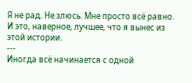Я не рад. Не злюсь. Мне просто всё равно. И это, наверное, лучшее, что я вынес из этой истории.
---
Иногда всё начинается с одной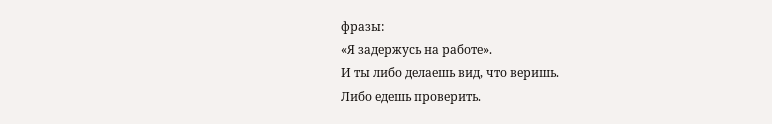фразы:
«Я задержусь на работе».
И ты либо делаешь вид, что веришь.
Либо едешь проверить.